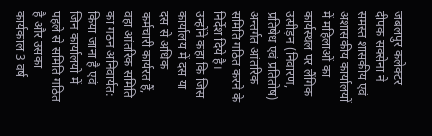जबलपुर कलेक्टर दीपक सक्सेना ने समस्त शासकीय एवं अशासकीय कार्यालयों में महिलाओं का कार्यस्थल पर लैंगिक उत्पीड़न (निवारण, प्रतिषेध एवं प्रतितोष) अन्तर्गत आंतरिक समिति गठित करने के निर्देश दिये है।
उन्होंने कहा कि जिस कार्यालय में दस या दस से अधिक कर्मचारी कार्यरत हैं, वहा आंतरिक समिति का गठन अनिवार्यत: किया जाना है एवं जिन कार्यालयो में पहले से समिति गठित है और उसका कार्यकाल 3 वर्ष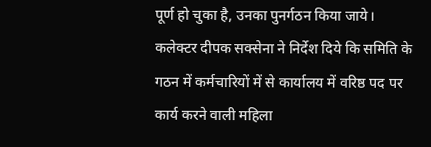पूर्ण हो चुका है, उनका पुनर्गठन किया जाये।
कलेक्टर दीपक सक्सेना ने निर्देश दिये कि समिति के गठन में कर्मचारियों में से कार्यालय में वरिष्ठ पद पर कार्य करने वाली महिला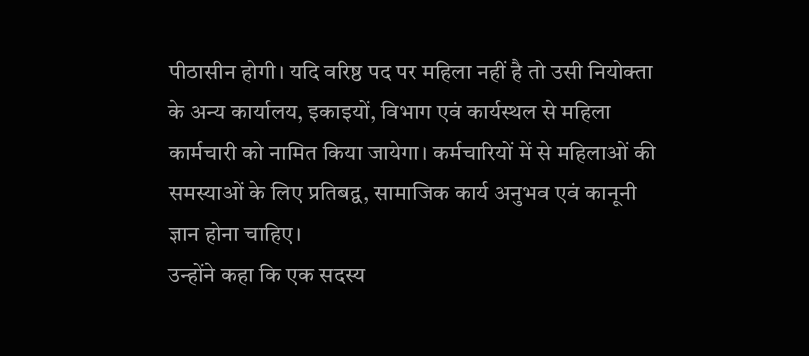पीठासीन होगी। यदि वरिष्ठ पद पर महिला नहीं है तो उसी नियोक्ता के अन्य कार्यालय, इकाइयों, विभाग एवं कार्यस्थल से महिला कार्मचारी को नामित किया जायेगा। कर्मचारियों में से महिलाओं की समस्याओं के लिए प्रतिबद्व, सामाजिक कार्य अनुभव एवं कानूनी ज्ञान होना चाहिए।
उन्होंने कहा कि एक सदस्य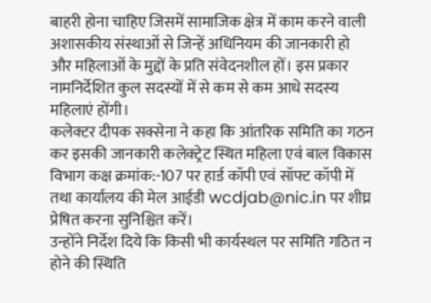बाहरी होना चाहिए जिसमें सामाजिक क्षेत्र में काम करने वाली अशासकीय संस्थाओं से जिन्हें अधिनियम की जानकारी हो और महिलाओं के मुद्दों के प्रति संवेदनशील हों। इस प्रकार नामनिर्देशित कुल सदस्यों में से कम से कम आधे सदस्य महिलाएं होंगी।
कलेक्टर दीपक सक्सेना ने कहा कि आंतरिक समिति का गठन कर इसकी जानकारी कलेक्ट्रेट स्थित महिला एवं बाल विकास विभाग कक्ष क्रमांक:-107 पर हार्ड कॉपी एवं सॉफ्ट कॉपी में तथा कार्यालय की मेल आईडी wcdjab@nic.in पर शीघ्र प्रेषित करना सुनिश्चित करें।
उन्होंने निर्देश दिये कि किसी भी कार्यस्थल पर समिति गठित न होने की स्थिति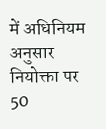में अधिनियम अनुसार नियोक्ता पर 50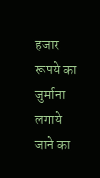हजार रूपये का जुर्माना लगाये जाने का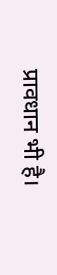प्रावधान भी है।